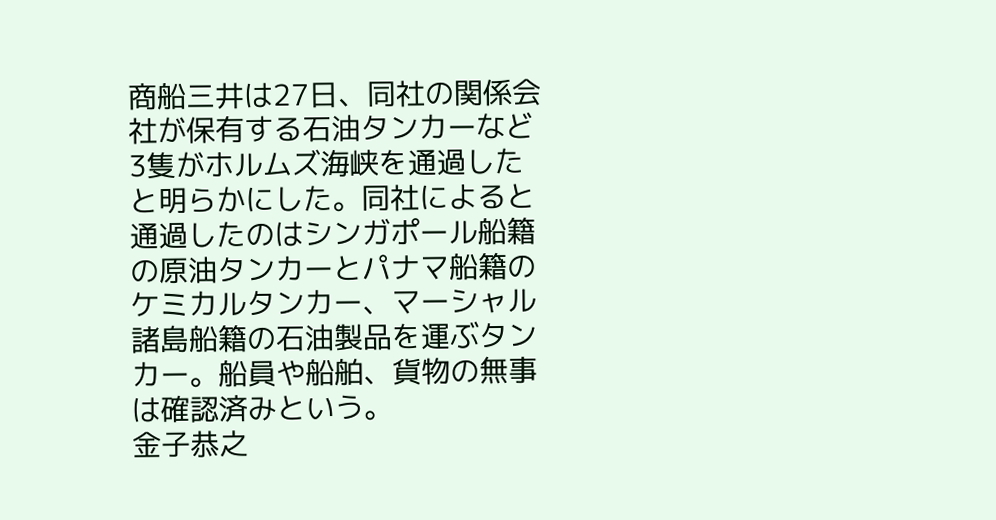商船三井は27日、同社の関係会社が保有する石油タンカーなど3隻がホルムズ海峡を通過したと明らかにした。同社によると通過したのはシンガポール船籍の原油タンカーとパナマ船籍のケミカルタンカー、マーシャル諸島船籍の石油製品を運ぶタンカー。船員や船舶、貨物の無事は確認済みという。
金子恭之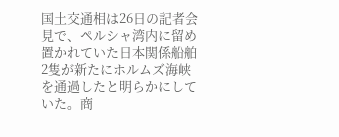国土交通相は26日の記者会見で、ペルシャ湾内に留め置かれていた日本関係船舶2隻が新たにホルムズ海峡を通過したと明らかにしていた。商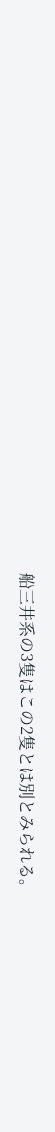船三井系の3隻はこの2隻とは別とみられる。